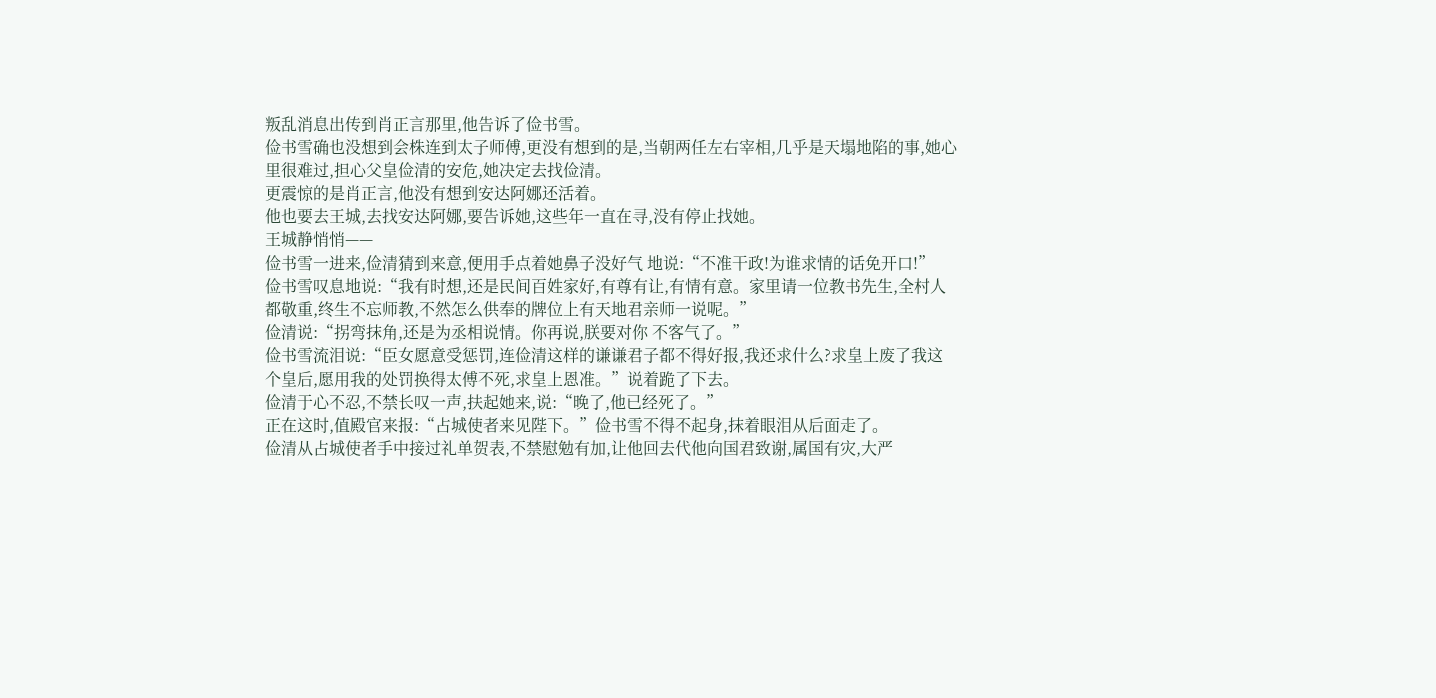叛乱消息出传到肖正言那里,他告诉了俭书雪。
俭书雪确也没想到会株连到太子师傅,更没有想到的是,当朝两任左右宰相,几乎是天塌地陷的事,她心里很难过,担心父皇俭清的安危,她决定去找俭清。
更震惊的是肖正言,他没有想到安达阿娜还活着。
他也要去王城,去找安达阿娜,要告诉她,这些年一直在寻,没有停止找她。
王城静悄悄——
俭书雪一进来,俭清猜到来意,便用手点着她鼻子没好气 地说:“不准干政!为谁求情的话免开口!”
俭书雪叹息地说:“我有时想,还是民间百姓家好,有尊有让,有情有意。家里请一位教书先生,全村人都敬重,终生不忘师教,不然怎么供奉的牌位上有天地君亲师一说呢。”
俭清说:“拐弯抹角,还是为丞相说情。你再说,朕要对你 不客气了。”
俭书雪流泪说:“臣女愿意受惩罚,连俭清这样的谦谦君子都不得好报,我还求什么?求皇上废了我这个皇后,愿用我的处罚换得太傅不死,求皇上恩准。”说着跪了下去。
俭清于心不忍,不禁长叹一声,扶起她来,说:“晚了,他已经死了。”
正在这时,值殿官来报:“占城使者来见陛下。”俭书雪不得不起身,抹着眼泪从后面走了。
俭清从占城使者手中接过礼单贺表,不禁慰勉有加,让他回去代他向国君致谢,属国有灾,大严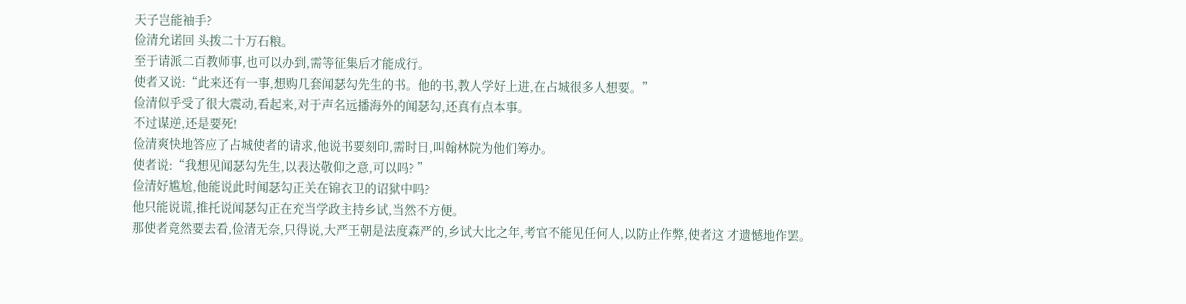天子岂能袖手?
俭清允诺回 头拨二十万石粮。
至于请派二百教师事,也可以办到,需等征集后才能成行。
使者又说:“此来还有一事,想购几套闻瑟勾先生的书。他的书,教人学好上进,在占城很多人想要。”
俭清似乎受了很大震动,看起来,对于声名远播海外的闻瑟勾,还真有点本事。
不过谋逆,还是要死!
俭清爽快地答应了占城使者的请求,他说书要刻印,需时日,叫翰林院为他们筹办。
使者说:“我想见闻瑟勾先生,以表达敬仰之意,可以吗? ”
俭清好尴尬,他能说此时闻瑟勾正关在锦衣卫的诏狱中吗?
他只能说谎,推托说闻瑟勾正在充当学政主持乡试,当然不方便。
那使者竟然要去看,俭清无奈,只得说,大严王朝是法度森严的,乡试大比之年,考官不能见任何人,以防止作弊,使者这 才遗憾地作罢。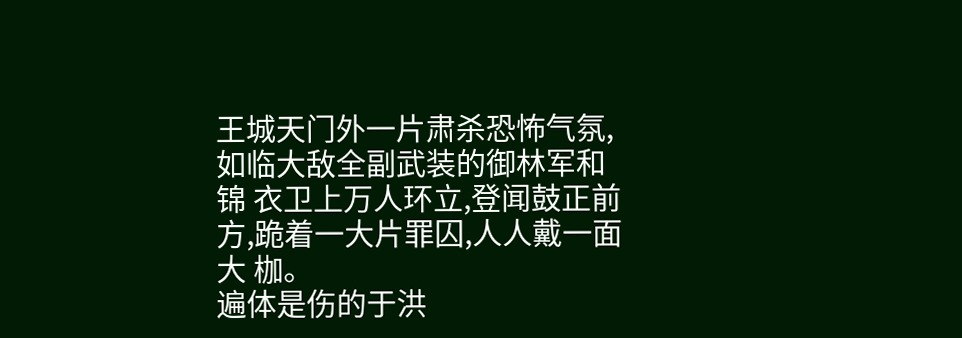王城天门外一片肃杀恐怖气氛,如临大敌全副武装的御林军和锦 衣卫上万人环立,登闻鼓正前方,跪着一大片罪囚,人人戴一面大 枷。
遍体是伤的于洪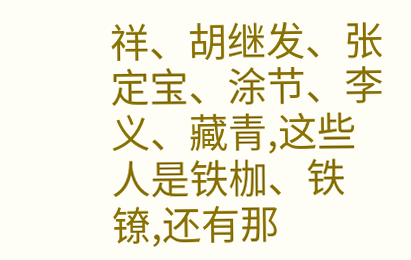祥、胡继发、张定宝、涂节、李义、藏青,这些人是铁枷、铁镣,还有那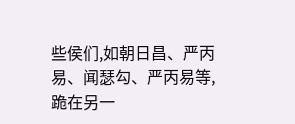些侯们,如朝日昌、严丙易、闻瑟勾、严丙易等,跪在另一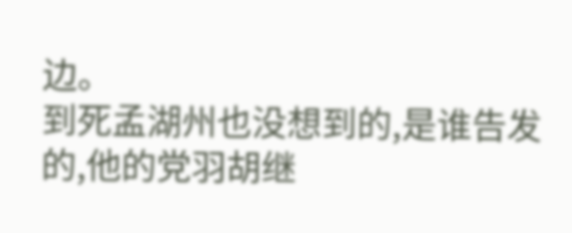边。
到死孟湖州也没想到的,是谁告发的,他的党羽胡继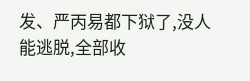发、严丙易都下狱了,没人能逃脱,全部收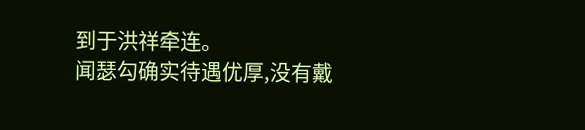到于洪祥牵连。
闻瑟勾确实待遇优厚,没有戴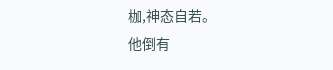枷,神态自若。
他倒有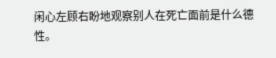闲心左顾右盼地观察别人在死亡面前是什么德性。